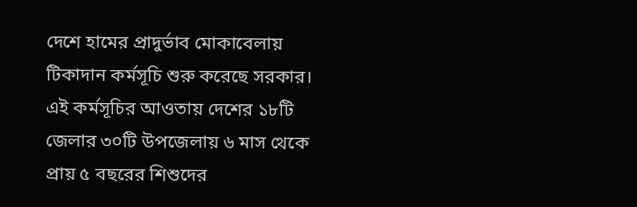দেশে হামের প্রাদুর্ভাব মোকাবেলায় টিকাদান কর্মসূচি শুরু করেছে সরকার। এই কর্মসূচির আওতায় দেশের ১৮টি জেলার ৩০টি উপজেলায় ৬ মাস থেকে প্রায় ৫ বছরের শিশুদের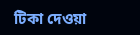টিকা দেওয়া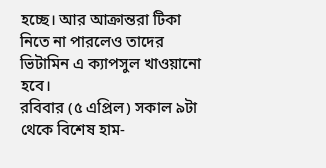হচ্ছে। আর আক্রান্তরা টিকা নিতে না পারলেও তাদের ভিটামিন এ ক্যাপসুল খাওয়ানো হবে।
রবিবার (৫ এপ্রিল) সকাল ৯টা থেকে বিশেষ হাম-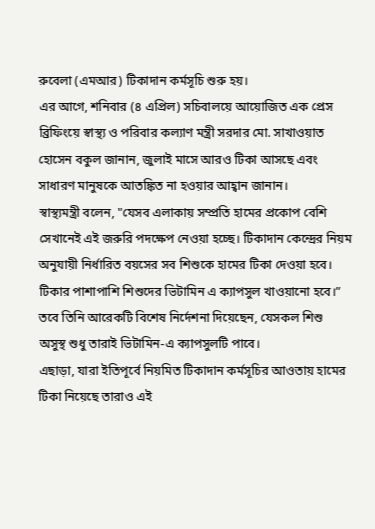রুবেলা (এমআর) টিকাদান কর্মসূচি শুরু হয়।
এর আগে, শনিবার (৪ এপ্রিল) সচিবালয়ে আয়োজিত এক প্রেস ব্রিফিংয়ে স্বাস্থ্য ও পরিবার কল্যাণ মন্ত্রী সরদার মো. সাখাওয়াত হোসেন বকুল জানান, জুলাই মাসে আরও টিকা আসছে এবং সাধারণ মানুষকে আতঙ্কিত না হওয়ার আহ্বান জানান।
স্বাস্থ্যমন্ত্রী বলেন, "যেসব এলাকায় সম্প্রতি হামের প্রকোপ বেশি সেখানেই এই জরুরি পদক্ষেপ নেওয়া হচ্ছে। টিকাদান কেন্দ্রের নিয়ম অনুযায়ী নির্ধারিত বয়সের সব শিশুকে হামের টিকা দেওয়া হবে। টিকার পাশাপাশি শিশুদের ভিটামিন এ ক্যাপসুল খাওয়ানো হবে।”
তবে তিনি আরেকটি বিশেষ নির্দেশনা দিয়েছেন, যেসকল শিশু অসুস্থ শুধু তারাই ভিটামিন-এ ক্যাপসুলটি পাবে।
এছাড়া, যারা ইতিপূর্বে নিয়মিত টিকাদান কর্মসূচির আওতায় হামের টিকা নিয়েছে তারাও এই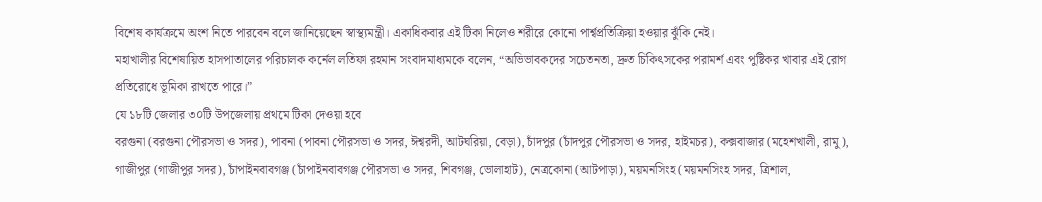বিশেষ কার্যক্রমে অংশ নিতে পারবেন বলে জানিয়েছেন স্বাস্থ্যমন্ত্রী। একাধিকবার এই টিকা নিলেও শরীরে কোনো পার্শ্বপ্রতিক্রিয়া হওয়ার ঝুঁকি নেই।
মহাখালীর বিশেষায়িত হাসপাতালের পরিচালক কর্নেল লতিফা রহমান সংবাদমাধ্যমকে বলেন, “অভিভাবকদের সচেতনতা, দ্রুত চিকিৎসকের পরামর্শ এবং পুষ্টিকর খাবার এই রোগ প্রতিরোধে ভূমিকা রাখতে পারে।”
যে ১৮টি জেলার ৩০টি উপজেলায় প্রথমে টিকা দেওয়া হবে
বরগুনা (বরগুনা পৌরসভা ও সদর), পাবনা (পাবনা পৌরসভা ও সদর, ঈশ্বরদী, আটঘরিয়া, বেড়া), চাঁদপুর (চাঁদপুর পৌরসভা ও সদর, হাইমচর), কক্সবাজার (মহেশখালী, রামু), গাজীপুর (গাজীপুর সদর), চাঁপাইনবাবগঞ্জ (চাঁপাইনবাবগঞ্জ পৌরসভা ও সদর, শিবগঞ্জ, ভোলাহাট), নেত্রকোনা (আটপাড়া), ময়মনসিংহ (ময়মনসিংহ সদর, ত্রিশাল,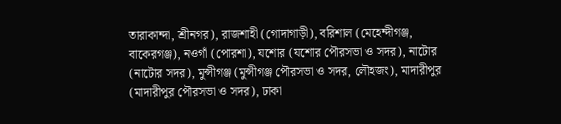তারাকান্দা, শ্রীনগর), রাজশাহী (গোদাগাড়ী), বরিশাল (মেহেন্দীগঞ্জ, বাকেরগঞ্জ), নওগাঁ (পোরশা), যশোর (যশোর পৌরসভা ও সদর), নাটোর (নাটোর সদর), মুন্সীগঞ্জ (মুন্সীগঞ্জ পৌরসভা ও সদর, লৌহজং), মাদারীপুর (মাদারীপুর পৌরসভা ও সদর), ঢাকা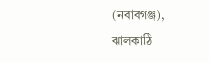(নবাবগঞ্জ), ঝালকাঠি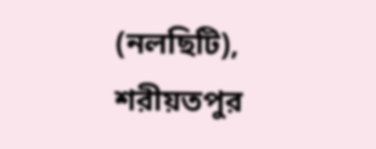(নলছিটি), শরীয়তপুর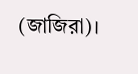(জাজিরা)।